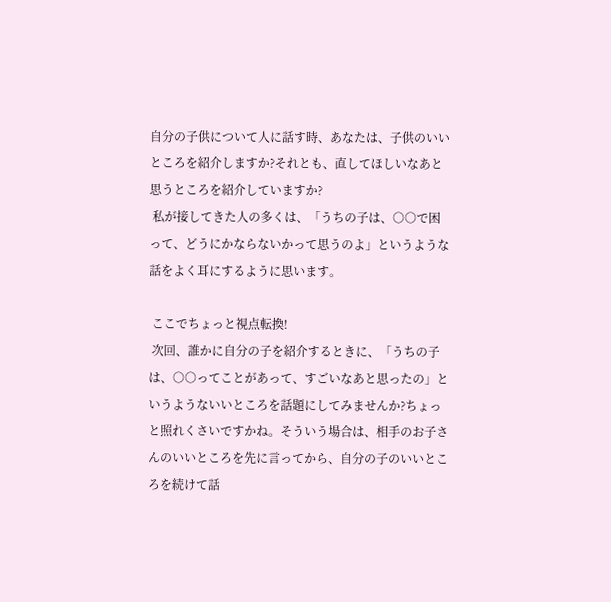自分の子供について人に話す時、あなたは、子供のいいところを紹介しますか?それとも、直してほしいなあと思うところを紹介していますか?
 私が接してきた人の多くは、「うちの子は、○○で困って、どうにかならないかって思うのよ」というような話をよく耳にするように思います。

 ここでちょっと視点転換!
 次回、誰かに自分の子を紹介するときに、「うちの子は、○○ってことがあって、すごいなあと思ったの」というようないいところを話題にしてみませんか?ちょっと照れくさいですかね。そういう場合は、相手のお子さんのいいところを先に言ってから、自分の子のいいところを続けて話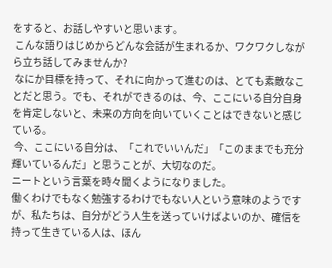をすると、お話しやすいと思います。
 こんな語りはじめからどんな会話が生まれるか、ワクワクしながら立ち話してみませんか?
 なにか目標を持って、それに向かって進むのは、とても素敵なことだと思う。でも、それができるのは、今、ここにいる自分自身を肯定しないと、未来の方向を向いていくことはできないと感じている。
 今、ここにいる自分は、「これでいいんだ」「このままでも充分輝いているんだ」と思うことが、大切なのだ。
ニートという言葉を時々聞くようになりました。
働くわけでもなく勉強するわけでもない人という意味のようですが、私たちは、自分がどう人生を送っていけばよいのか、確信を持って生きている人は、ほん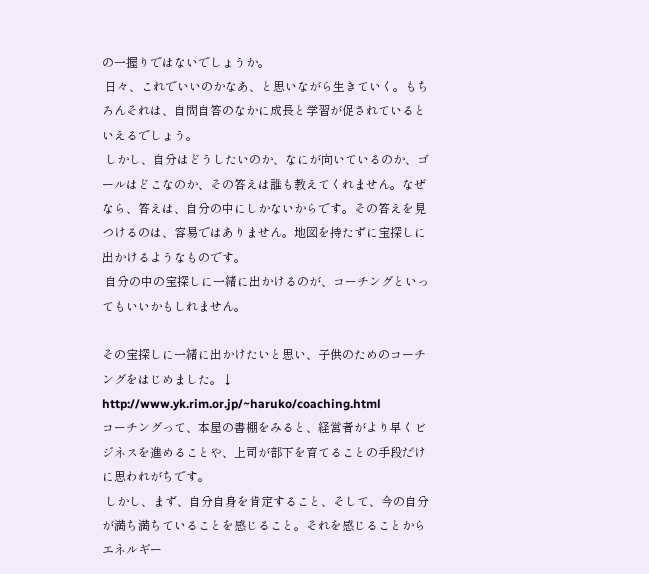の一握りではないでしょうか。
 日々、これでいいのかなあ、と思いながら生きていく。もちろんそれは、自問自答のなかに成長と学習が促されているといえるでしょう。
 しかし、自分はどうしたいのか、なにが向いているのか、ゴールはどこなのか、その答えは誰も教えてくれません。なぜなら、答えは、自分の中にしかないからです。その答えを見つけるのは、容易ではありません。地図を持たずに宝探しに出かけるようなものです。
 自分の中の宝探しに一緒に出かけるのが、コーチングといってもいいかもしれません。

その宝探しに一緒に出かけたいと思い、子供のためのコーチングをはじめました。↓
http://www.yk.rim.or.jp/~haruko/coaching.html
コーチングって、本屋の書棚をみると、経営者がより早くビジネスを進めることや、上司が部下を育てることの手段だけに思われがちです。
 しかし、まず、自分自身を肯定すること、そして、今の自分が満ち満ちていることを感じること。それを感じることからエネルギー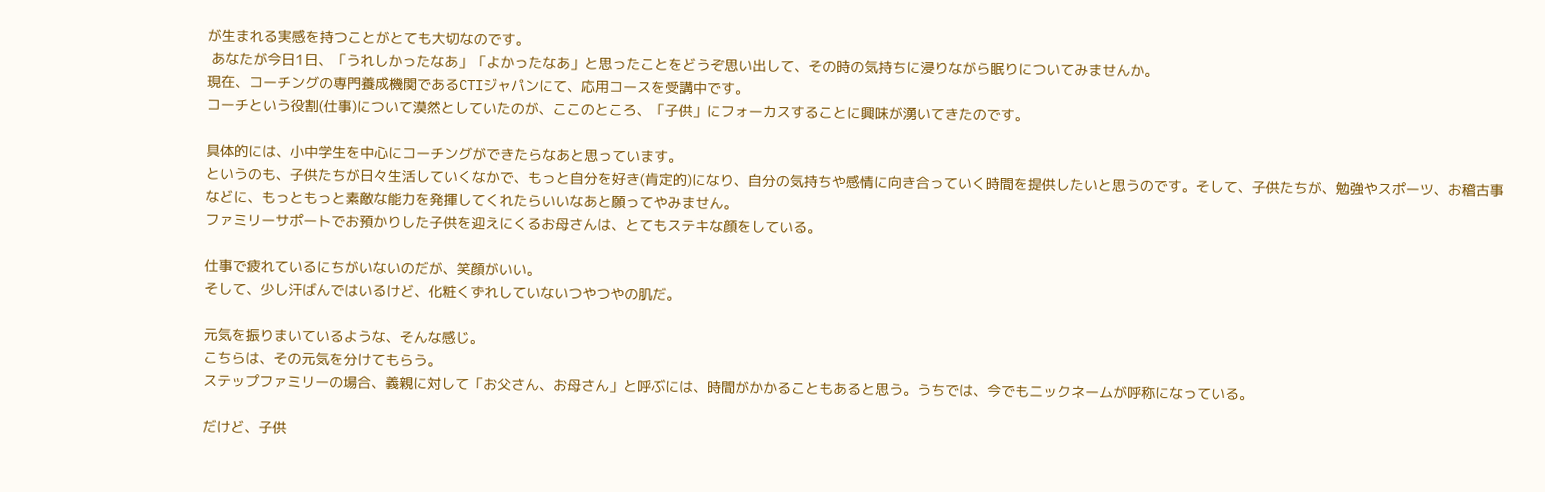が生まれる実感を持つことがとても大切なのです。
 あなたが今日1日、「うれしかったなあ」「よかったなあ」と思ったことをどうぞ思い出して、その時の気持ちに浸りながら眠りについてみませんか。
現在、コーチングの専門養成機関であるCTIジャパンにて、応用コースを受講中です。
コーチという役割(仕事)について漠然としていたのが、ここのところ、「子供」にフォーカスすることに興味が湧いてきたのです。

具体的には、小中学生を中心にコーチングができたらなあと思っています。
というのも、子供たちが日々生活していくなかで、もっと自分を好き(肯定的)になり、自分の気持ちや感情に向き合っていく時間を提供したいと思うのです。そして、子供たちが、勉強やスポーツ、お稽古事などに、もっともっと素敵な能力を発揮してくれたらいいなあと願ってやみません。
ファミリーサポートでお預かりした子供を迎えにくるお母さんは、とてもステキな顔をしている。

仕事で疲れているにちがいないのだが、笑顔がいい。
そして、少し汗ばんではいるけど、化粧くずれしていないつやつやの肌だ。

元気を振りまいているような、そんな感じ。
こちらは、その元気を分けてもらう。
ステップファミリーの場合、義親に対して「お父さん、お母さん」と呼ぶには、時間がかかることもあると思う。うちでは、今でもニックネームが呼称になっている。

だけど、子供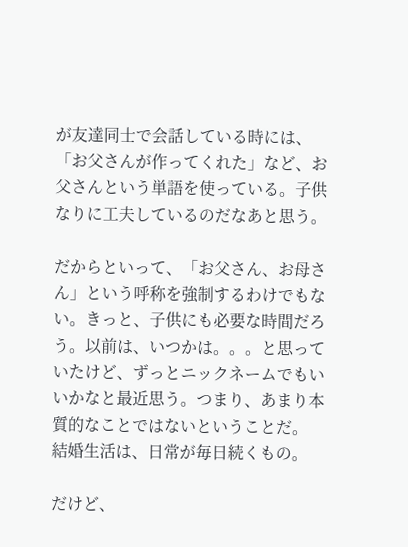が友達同士で会話している時には、「お父さんが作ってくれた」など、お父さんという単語を使っている。子供なりに工夫しているのだなあと思う。

だからといって、「お父さん、お母さん」という呼称を強制するわけでもない。きっと、子供にも必要な時間だろう。以前は、いつかは。。。と思っていたけど、ずっとニックネームでもいいかなと最近思う。つまり、あまり本質的なことではないということだ。
結婚生活は、日常が毎日続くもの。

だけど、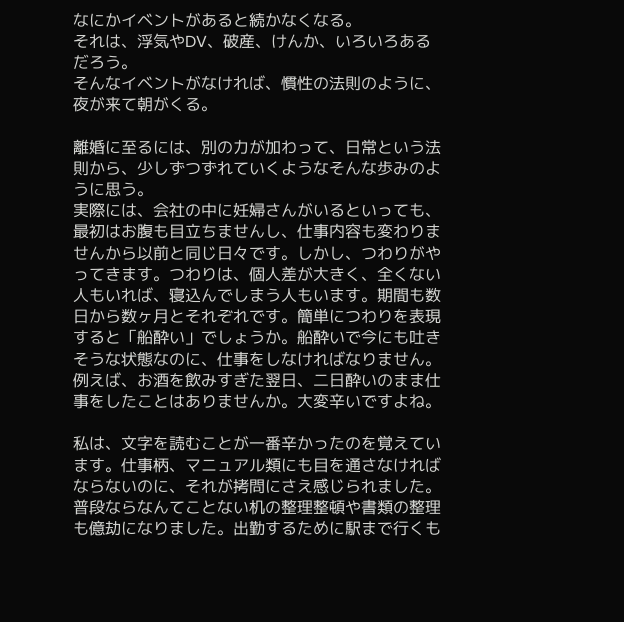なにかイベントがあると続かなくなる。
それは、浮気やDV、破産、けんか、いろいろあるだろう。
そんなイベントがなければ、慣性の法則のように、夜が来て朝がくる。

離婚に至るには、別の力が加わって、日常という法則から、少しずつずれていくようなそんな歩みのように思う。
実際には、会社の中に妊婦さんがいるといっても、最初はお腹も目立ちませんし、仕事内容も変わりませんから以前と同じ日々です。しかし、つわりがやってきます。つわりは、個人差が大きく、全くない人もいれば、寝込んでしまう人もいます。期間も数日から数ヶ月とそれぞれです。簡単につわりを表現すると「船酔い」でしょうか。船酔いで今にも吐きそうな状態なのに、仕事をしなければなりません。例えば、お酒を飲みすぎた翌日、二日酔いのまま仕事をしたことはありませんか。大変辛いですよね。

私は、文字を読むことが一番辛かったのを覚えています。仕事柄、マニュアル類にも目を通さなければならないのに、それが拷問にさえ感じられました。普段ならなんてことない机の整理整頓や書類の整理も億劫になりました。出勤するために駅まで行くも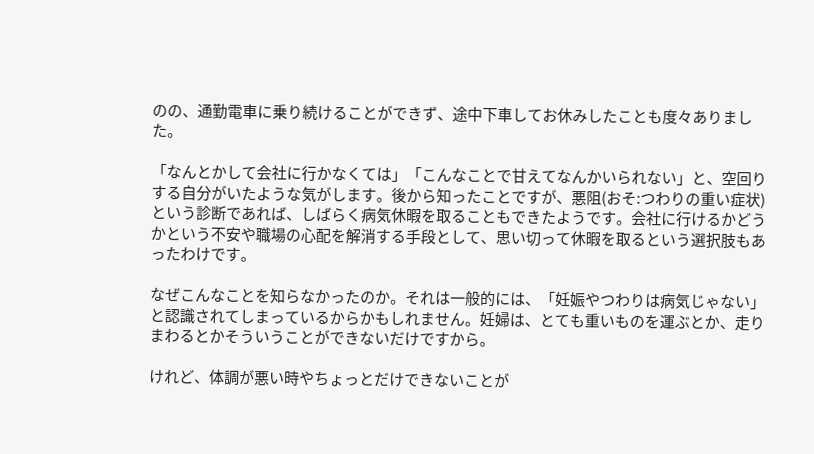のの、通勤電車に乗り続けることができず、途中下車してお休みしたことも度々ありました。

「なんとかして会社に行かなくては」「こんなことで甘えてなんかいられない」と、空回りする自分がいたような気がします。後から知ったことですが、悪阻(おそ:つわりの重い症状)という診断であれば、しばらく病気休暇を取ることもできたようです。会社に行けるかどうかという不安や職場の心配を解消する手段として、思い切って休暇を取るという選択肢もあったわけです。

なぜこんなことを知らなかったのか。それは一般的には、「妊娠やつわりは病気じゃない」と認識されてしまっているからかもしれません。妊婦は、とても重いものを運ぶとか、走りまわるとかそういうことができないだけですから。

けれど、体調が悪い時やちょっとだけできないことが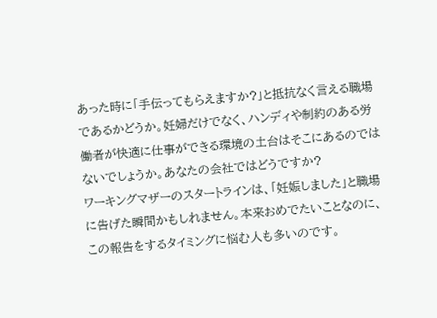あった時に「手伝ってもらえますか?」と抵抗なく言える職場であるかどうか。妊婦だけでなく、ハンディや制約のある労働者が快適に仕事ができる環境の土台はそこにあるのではないでしょうか。あなたの会社ではどうですか?
ワーキングマザーのスタートラインは、「妊娠しました」と職場に告げた瞬間かもしれません。本来おめでたいことなのに、この報告をするタイミングに悩む人も多いのです。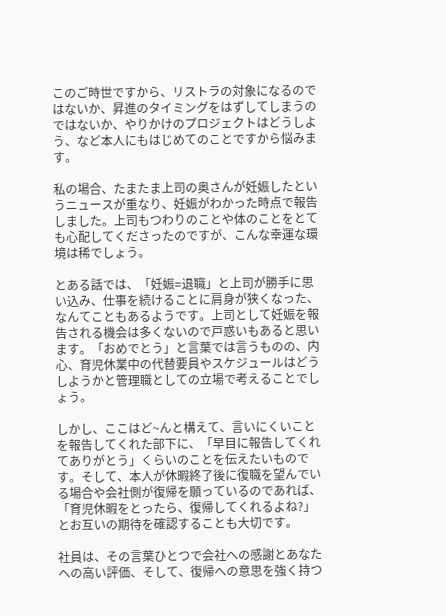このご時世ですから、リストラの対象になるのではないか、昇進のタイミングをはずしてしまうのではないか、やりかけのプロジェクトはどうしよう、など本人にもはじめてのことですから悩みます。

私の場合、たまたま上司の奥さんが妊娠したというニュースが重なり、妊娠がわかった時点で報告しました。上司もつわりのことや体のことをとても心配してくださったのですが、こんな幸運な環境は稀でしょう。

とある話では、「妊娠=退職」と上司が勝手に思い込み、仕事を続けることに肩身が狭くなった、なんてこともあるようです。上司として妊娠を報告される機会は多くないので戸惑いもあると思います。「おめでとう」と言葉では言うものの、内心、育児休業中の代替要員やスケジュールはどうしようかと管理職としての立場で考えることでしょう。

しかし、ここはど~んと構えて、言いにくいことを報告してくれた部下に、「早目に報告してくれてありがとう」くらいのことを伝えたいものです。そして、本人が休暇終了後に復職を望んでいる場合や会社側が復帰を願っているのであれば、「育児休暇をとったら、復帰してくれるよね?」とお互いの期待を確認することも大切です。

社員は、その言葉ひとつで会社への感謝とあなたへの高い評価、そして、復帰への意思を強く持つ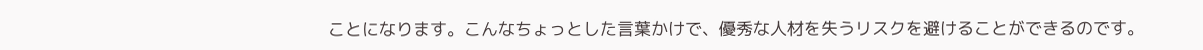ことになります。こんなちょっとした言葉かけで、優秀な人材を失うリスクを避けることができるのです。